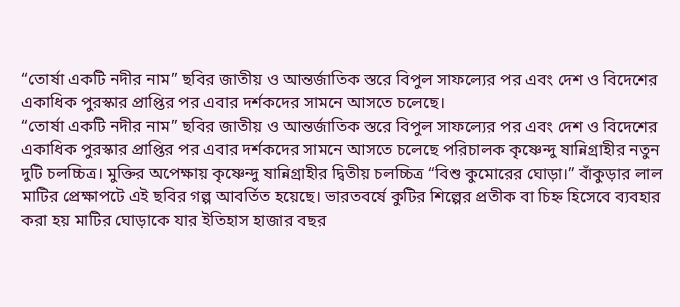“তোর্ষা একটি নদীর নাম” ছবির জাতীয় ও আন্তর্জাতিক স্তরে বিপুল সাফল্যের পর এবং দেশ ও বিদেশের একাধিক পুরস্কার প্রাপ্তির পর এবার দর্শকদের সামনে আসতে চলেছে।
“তোর্ষা একটি নদীর নাম” ছবির জাতীয় ও আন্তর্জাতিক স্তরে বিপুল সাফল্যের পর এবং দেশ ও বিদেশের একাধিক পুরস্কার প্রাপ্তির পর এবার দর্শকদের সামনে আসতে চলেছে পরিচালক কৃষ্ণেন্দু ষান্নিগ্রাহীর নতুন দুটি চলচ্চিত্র। মুক্তির অপেক্ষায় কৃষ্ণেন্দু ষান্নিগ্রাহীর দ্বিতীয় চলচ্চিত্র “বিশু কুমোরের ঘোড়া।” বাঁকুড়ার লাল মাটির প্রেক্ষাপটে এই ছবির গল্প আবর্তিত হয়েছে। ভারতবর্ষে কুটির শিল্পের প্রতীক বা চিহ্ন হিসেবে ব্যবহার করা হয় মাটির ঘোড়াকে যার ইতিহাস হাজার বছর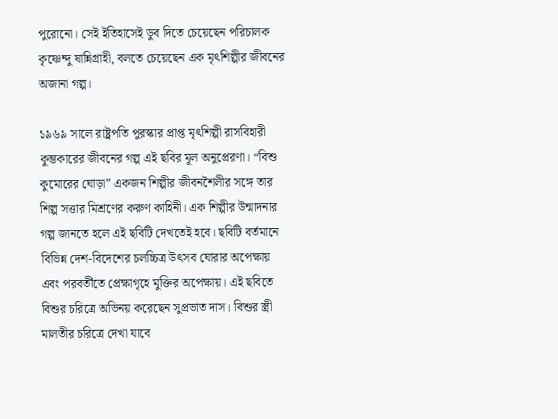পুরোনো। সেই ইতিহাসেই ডুব দিতে চেয়েছেন পরিচালক কৃষ্ণেন্দু ষান্নিগ্রাহী, বলতে চেয়েছেন এক মৃৎশিল্পীর জীবনের অজানা গল্প।

১৯৬৯ সালে রাষ্ট্রপতি পুরস্কার প্রাপ্ত মৃৎশিল্পী রাসবিহারী কুম্ভকারের জীবনের গল্প এই ছবির মূল অনুপ্রেরণা। “বিশু কুমোরের ঘোড়া” একজন শিল্পীর জীবনশৈলীর সঙ্গে তার শিল্প সত্তার মিশ্রণের করুণ কাহিনী। এক শিল্পীর উন্মাদনার গল্প জানতে হলে এই ছবিটি দেখতেই হবে। ছবিটি বর্তমানে বিভিন্ন দেশ-বিদেশের চলচ্চিত্র উৎসব ঘোরার অপেক্ষায় এবং পরবর্তীতে প্রেক্ষাগৃহে মুক্তির অপেক্ষায়। এই ছবিতে বিশুর চরিত্রে অভিনয় করেছেন সুপ্রভাত দাস। বিশুর স্ত্রী মালতীর চরিত্রে দেখা যাবে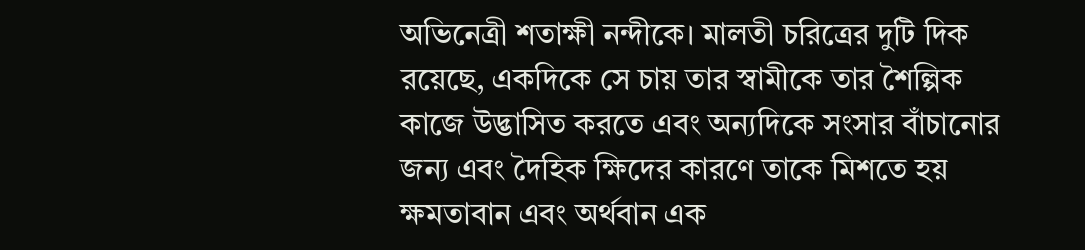অভিনেত্রী শতাক্ষী নন্দীকে। মালতী চরিত্রের দুটি দিক রয়েছে, একদিকে সে চায় তার স্বামীকে তার শৈল্পিক কাজে উদ্ভাসিত করতে এবং অন্যদিকে সংসার বাঁচানোর জন্য এবং দৈহিক ক্ষিদের কারণে তাকে মিশতে হয় ক্ষমতাবান এবং অর্থবান এক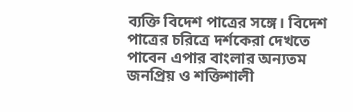ব্যক্তি বিদেশ পাত্রের সঙ্গে। বিদেশ পাত্রের চরিত্রে দর্শকেরা দেখতে পাবেন এপার বাংলার অন্যতম জনপ্রিয় ও শক্তিশালী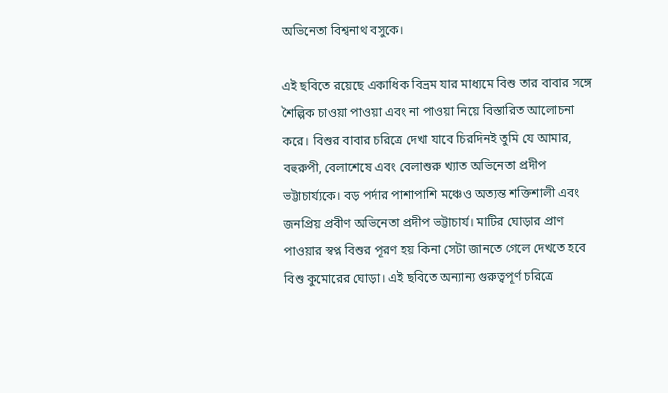অভিনেতা বিশ্বনাথ বসুকে।

এই ছবিতে রয়েছে একাধিক বিভ্রম যার মাধ্যমে বিশু তার বাবার সঙ্গে শৈল্পিক চাওয়া পাওয়া এবং না পাওয়া নিয়ে বিস্তারিত আলোচনা করে। বিশুর বাবার চরিত্রে দেখা যাবে চিরদিনই তুমি যে আমার, বহুরুপী, বেলাশেষে এবং বেলাশুরু খ্যাত অভিনেতা প্রদীপ ভট্টাচার্য্যকে। বড় পর্দার পাশাপাশি মঞ্চেও অত্যন্ত শক্তিশালী এবং জনপ্রিয় প্রবীণ অভিনেতা প্রদীপ ভট্টাচার্য। মাটির ঘোড়ার প্রাণ পাওয়ার স্বপ্ন বিশুর পূরণ হয় কিনা সেটা জানতে গেলে দেখতে হবে বিশু কুমোরের ঘোড়া। এই ছবিতে অন্যান্য গুরুত্বপূর্ণ চরিত্রে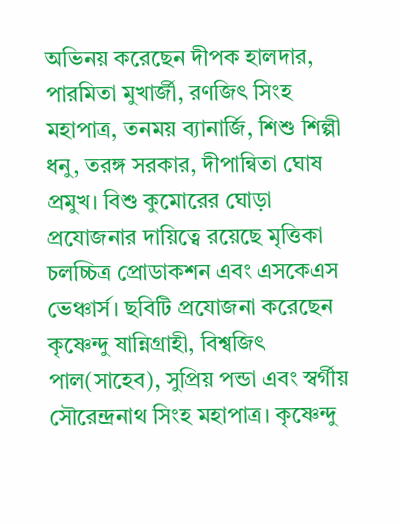অভিনয় করেছেন দীপক হালদার, পারমিতা মুখার্জী, রণজিৎ সিংহ মহাপাত্র, তনময় ব্যানার্জি, শিশু শিল্পী ধনু, তরঙ্গ সরকার, দীপান্বিতা ঘোষ প্রমুখ। বিশু কুমোরের ঘোড়া প্রযোজনার দায়িত্বে রয়েছে মৃত্তিকা চলচ্চিত্র প্রোডাকশন এবং এসকেএস ভেঞ্চার্স। ছবিটি প্রযোজনা করেছেন কৃষ্ণেন্দু ষান্নিগ্রাহী, বিশ্বজিৎ পাল(সাহেব), সুপ্রিয় পন্ডা এবং স্বর্গীয় সৌরেন্দ্রনাথ সিংহ মহাপাত্র। কৃষ্ণেন্দু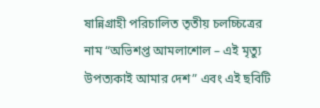ষান্নিগ্রাহী পরিচালিত তৃতীয় চলচ্চিত্রের নাম “অভিশপ্ত আমলাশোল – এই মৃত্যু উপত্যকাই আমার দেশ” এবং এই ছবিটি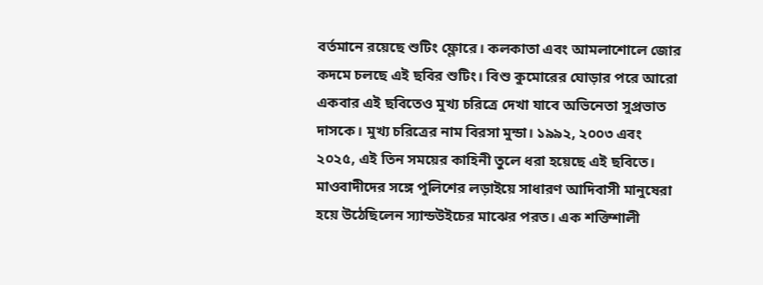বর্তমানে রয়েছে শুটিং ফ্লোরে। কলকাতা এবং আমলাশোলে জোর কদমে চলছে এই ছবির শুটিং। বিশু কুমোরের ঘোড়ার পরে আরো একবার এই ছবিতেও মুখ্য চরিত্রে দেখা যাবে অভিনেতা সুপ্রভাত দাসকে। মুখ্য চরিত্রের নাম বিরসা মুন্ডা। ১৯৯২, ২০০৩ এবং ২০২৫, এই তিন সময়ের কাহিনী তুলে ধরা হয়েছে এই ছবিতে। মাওবাদীদের সঙ্গে পুলিশের লড়াইয়ে সাধারণ আদিবাসী মানুষেরা হয়ে উঠেছিলেন স্যান্ডউইচের মাঝের পরত। এক শক্তিশালী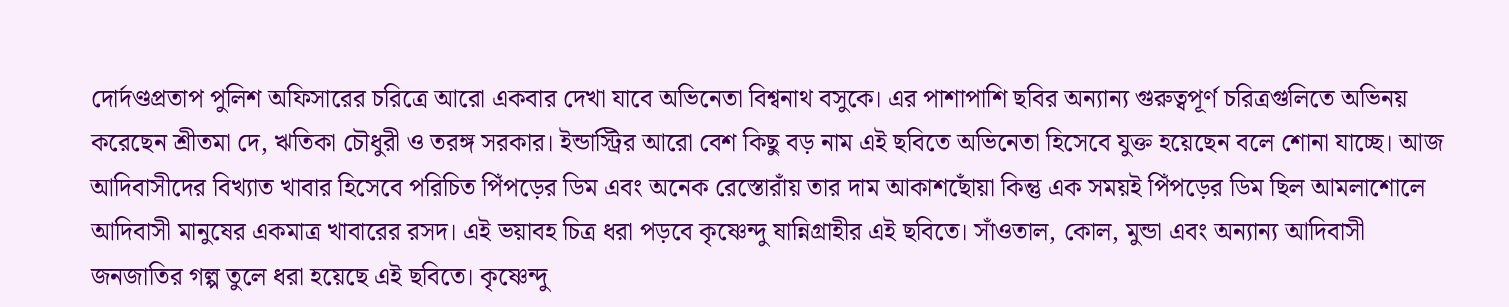দোর্দণ্ডপ্রতাপ পুলিশ অফিসারের চরিত্রে আরো একবার দেখা যাবে অভিনেতা বিশ্বনাথ বসুকে। এর পাশাপাশি ছবির অন্যান্য গুরুত্বপূর্ণ চরিত্রগুলিতে অভিনয় করেছেন শ্রীতমা দে, ঋতিকা চৌধুরী ও তরঙ্গ সরকার। ইন্ডাস্ট্রির আরো বেশ কিছু বড় নাম এই ছবিতে অভিনেতা হিসেবে যুক্ত হয়েছেন বলে শোনা যাচ্ছে। আজ আদিবাসীদের বিখ্যাত খাবার হিসেবে পরিচিত পিঁপড়ের ডিম এবং অনেক রেস্তোরাঁয় তার দাম আকাশছোঁয়া কিন্তু এক সময়ই পিঁপড়ের ডিম ছিল আমলাশোলে আদিবাসী মানুষের একমাত্র খাবারের রসদ। এই ভয়াবহ চিত্র ধরা পড়বে কৃষ্ণেন্দু ষান্নিগ্রাহীর এই ছবিতে। সাঁওতাল, কোল, মুন্ডা এবং অন্যান্য আদিবাসী জনজাতির গল্প তুলে ধরা হয়েছে এই ছবিতে। কৃষ্ণেন্দু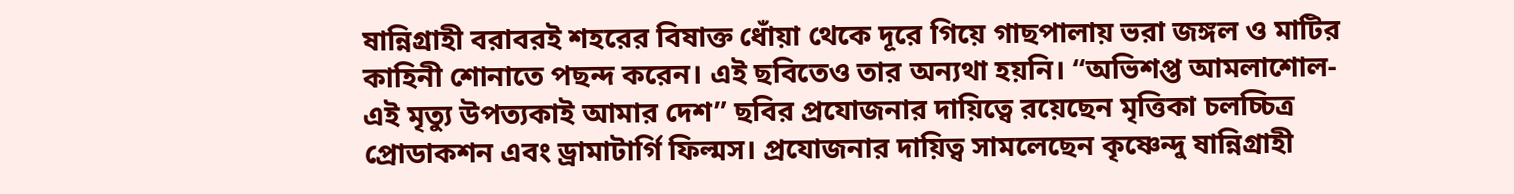ষান্নিগ্রাহী বরাবরই শহরের বিষাক্ত ধোঁয়া থেকে দূরে গিয়ে গাছপালায় ভরা জঙ্গল ও মাটির কাহিনী শোনাতে পছন্দ করেন। এই ছবিতেও তার অন্যথা হয়নি। “অভিশপ্ত আমলাশোল- এই মৃত্যু উপত্যকাই আমার দেশ” ছবির প্রযোজনার দায়িত্বে রয়েছেন মৃত্তিকা চলচ্চিত্র প্রোডাকশন এবং ড্রামাটার্গি ফিল্মস। প্রযোজনার দায়িত্ব সামলেছেন কৃষ্ণেন্দু ষান্নিগ্রাহী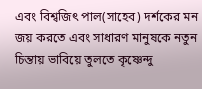এবং বিশ্বজিৎ পাল(সাহেব) দর্শকের মন জয় করতে এবং সাধারণ মানুষকে নতুন চিন্তায় ভাবিয়ে তুলতে কৃষ্ণেন্দু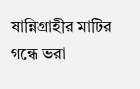ষান্নিগ্রাহীর মাটির গন্ধে ভরা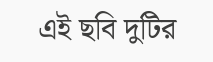এই ছবি দুটির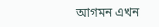আগমন এখন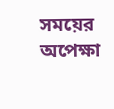সময়ের অপেক্ষা